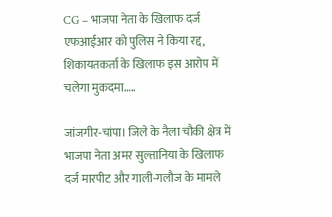CG – भाजपा नेता के खिलाफ दर्ज एफआईआर को पुलिस ने किया रद्द, शिकायतकर्ता के खिलाफ इस आरोप में चलेगा मुकदमा…..

जांजगीर-चांपा। जिले के नैला चौकी क्षेत्र में भाजपा नेता अमर सुल्तानिया के खिलाफ दर्ज मारपीट और गाली-गलौज के मामले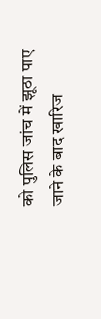को पुलिस जांच में झूठा पाए जाने के बाद खारिज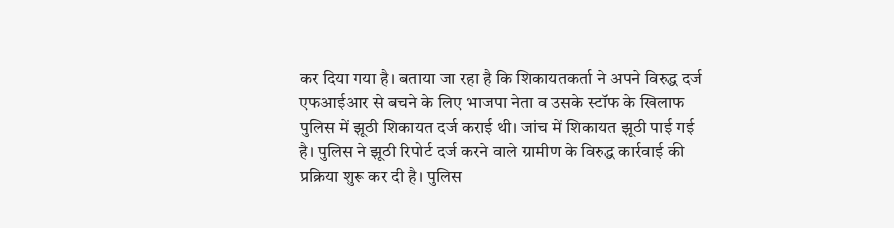कर दिया गया है। बताया जा रहा है कि शिकायतकर्ता ने अपने विरुद्ध दर्ज एफआईआर से बचने के लिए भाजपा नेता व उसके स्टॉफ के खिलाफ पुलिस में झूठी शिकायत दर्ज कराई थी। जांच में शिकायत झूठी पाई गई है। पुलिस ने झूठी रिपोर्ट दर्ज करने वाले ग्रामीण के विरुद्ध कार्रवाई की प्रक्रिया शुरू कर दी है। पुलिस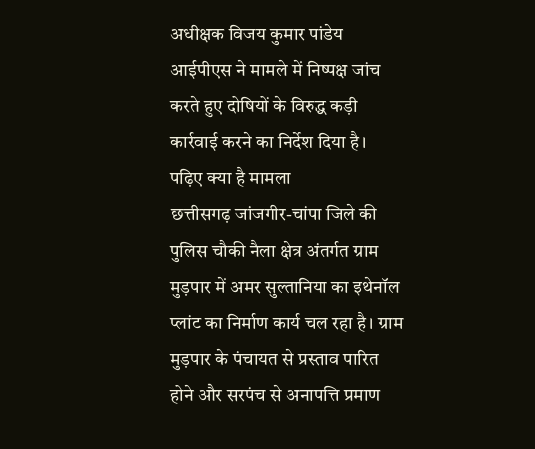अधीक्षक विजय कुमार पांडेय आईपीएस ने मामले में निष्पक्ष जांच करते हुए दोषियों के विरुद्ध कड़ी कार्रवाई करने का निर्देश दिया है।
पढ़िए क्या है मामला
छत्तीसगढ़ जांजगीर-चांपा जिले की पुलिस चौकी नैला क्षेत्र अंतर्गत ग्राम मुड़पार में अमर सुल्तानिया का इथेनॉल प्लांट का निर्माण कार्य चल रहा है। ग्राम मुड़पार के पंचायत से प्रस्ताव पारित होने और सरपंच से अनापत्ति प्रमाण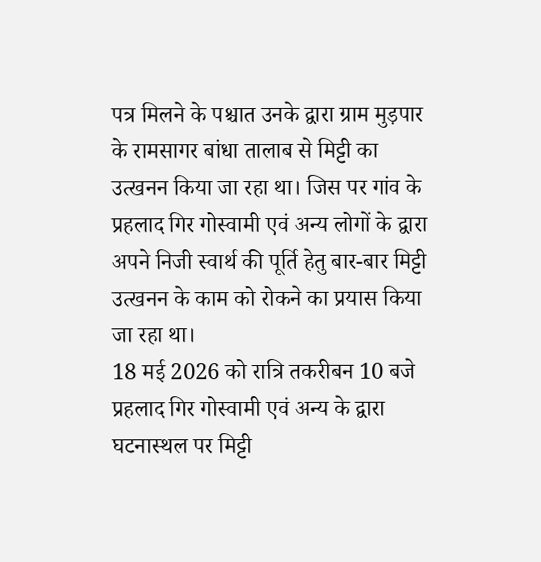पत्र मिलने के पश्चात उनके द्वारा ग्राम मुड़पार के रामसागर बांधा तालाब से मिट्टी का उत्खनन किया जा रहा था। जिस पर गांव के प्रहलाद गिर गोस्वामी एवं अन्य लोगों के द्वारा अपने निजी स्वार्थ की पूर्ति हेतु बार-बार मिट्टी उत्खनन के काम को रोकने का प्रयास किया जा रहा था।
18 मई 2026 को रात्रि तकरीबन 10 बजे प्रहलाद गिर गोस्वामी एवं अन्य के द्वारा घटनास्थल पर मिट्टी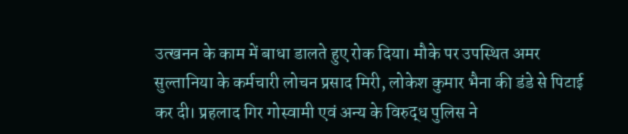उत्खनन के काम में बाधा डालते हुए रोक दिया। मौके पर उपस्थित अमर सुल्तानिया के कर्मचारी लोचन प्रसाद मिरी, लोकेश कुमार भैना की डंडे से पिटाई कर दी। प्रहलाद गिर गोस्वामी एवं अन्य के विरुद्ध पुलिस ने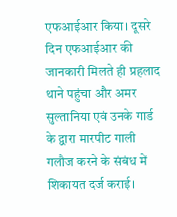एफआईआर किया। दूसरे दिन एफआईआर की जानकारी मिलते ही प्रहलाद थाने पहुंचा और अमर सुल्तानिया एवं उनके गार्ड के द्वारा मारपीट गाली गलौज करने के संबंध में शिकायत दर्ज कराई।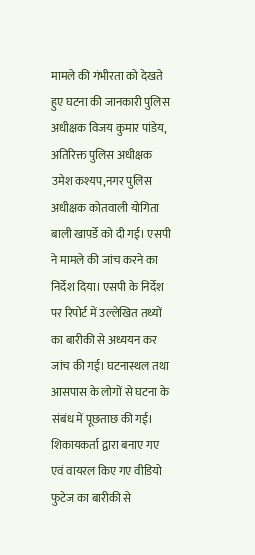मामले की गंभीरता को देखते हुए घटना की जानकारी पुलिस अधीक्षक विजय कुमार पांडेय, अतिरिक्त पुलिस अधीक्षक उमेश कश्यप,नगर पुलिस अधीक्षक कोतवाली योगिता बाली खापर्डे को दी गई। एसपी ने मामले की जांच करने का निर्देश दिया। एसपी के निर्देश पर रिपोर्ट में उल्लेखित तथ्यों का बारीकी से अध्ययन कर जांच की गई। घटनास्थल तथा आसपास के लोगों से घटना के संबंध में पूछताछ की गई।
शिकायकर्ता द्वारा बनाए गए एवं वायरल किए गए वीडियो फुटेज का बारीकी से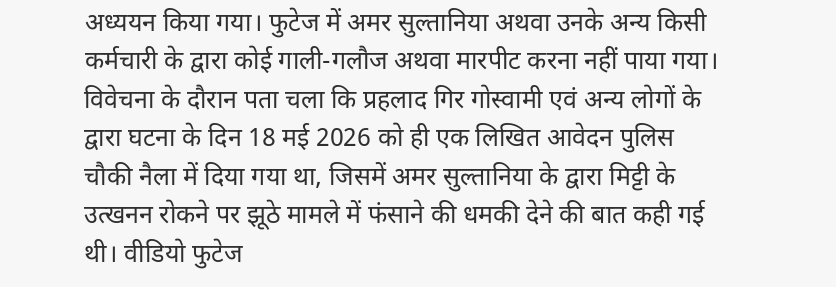अध्ययन किया गया। फुटेज में अमर सुल्तानिया अथवा उनके अन्य किसी कर्मचारी के द्वारा कोई गाली-गलौज अथवा मारपीट करना नहीं पाया गया। विवेचना के दौरान पता चला कि प्रहलाद गिर गोस्वामी एवं अन्य लोगों के द्वारा घटना के दिन 18 मई 2026 को ही एक लिखित आवेदन पुलिस चौकी नैला में दिया गया था, जिसमें अमर सुल्तानिया के द्वारा मिट्टी के उत्खनन रोकने पर झूठे मामले में फंसाने की धमकी देने की बात कही गई थी। वीडियो फुटेज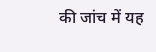की जांच में यह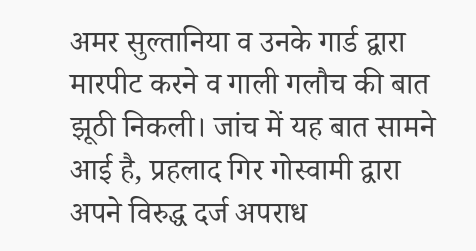अमर सुल्तानिया व उनके गार्ड द्वारा मारपीट करने व गाली गलौच की बात झूठी निकली। जांच में यह बात सामने आई है, प्रहलाद गिर गोस्वामी द्वारा अपने विरुद्ध दर्ज अपराध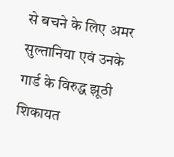से बचने के लिए अमर सुल्तानिया एवं उनके गार्ड के विरुद्ध झूठी शिकायत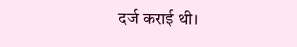दर्ज कराई थी।